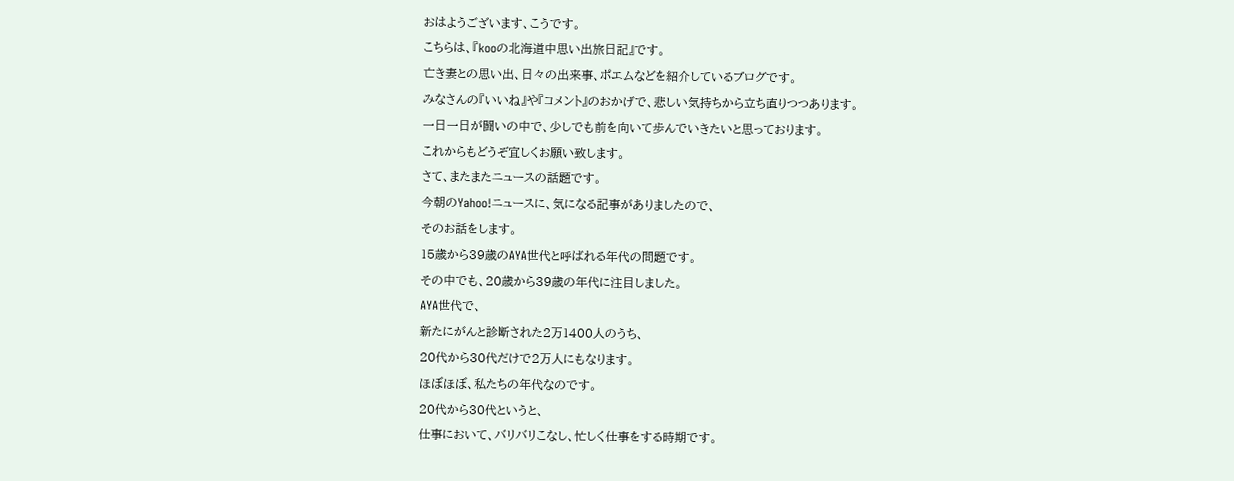おはようございます、こうです。
こちらは、『kooの北海道中思い出旅日記』です。
亡き妻との思い出、日々の出来事、ポエムなどを紹介しているブログです。
みなさんの『いいね』や『コメント』のおかげで、悲しい気持ちから立ち直りつつあります。
一日一日が闘いの中で、少しでも前を向いて歩んでいきたいと思っております。
これからもどうぞ宜しくお願い致します。
さて、またまたニュースの話題です。
今朝のYahoo!ニュースに、気になる記事がありましたので、
そのお話をします。
15歳から39歳のAYA世代と呼ばれる年代の問題です。
その中でも、20歳から39歳の年代に注目しました。
AYA世代で、
新たにがんと診断された2万1400人のうち、
20代から30代だけで2万人にもなります。
ほぼほぼ、私たちの年代なのです。
20代から30代というと、
仕事において、バリバリこなし、忙しく仕事をする時期です。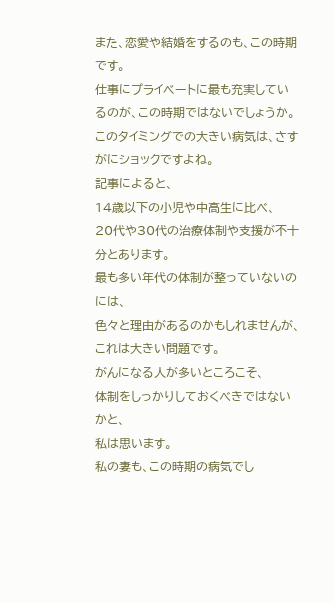また、恋愛や結婚をするのも、この時期です。
仕事にプライベートに最も充実しているのが、この時期ではないでしょうか。
このタイミングでの大きい病気は、さすがにショックですよね。
記事によると、
14歳以下の小児や中高生に比べ、
20代や30代の治療体制や支援が不十分とあります。
最も多い年代の体制が整っていないのには、
色々と理由があるのかもしれませんが、
これは大きい問題です。
がんになる人が多いところこそ、
体制をしっかりしておくべきではないかと、
私は思います。
私の妻も、この時期の病気でし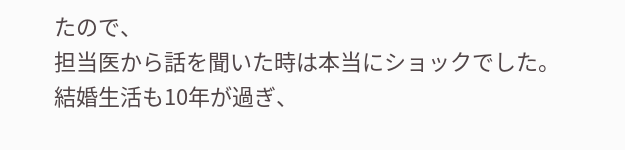たので、
担当医から話を聞いた時は本当にショックでした。
結婚生活も10年が過ぎ、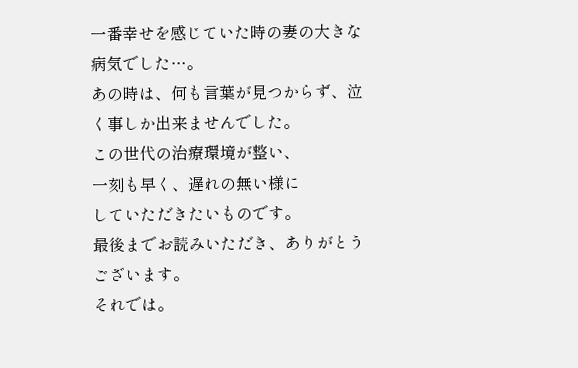一番幸せを感じていた時の妻の大きな病気でした…。
あの時は、何も言葉が見つからず、泣く事しか出来ませんでした。
この世代の治療環境が整い、
一刻も早く、遅れの無い様に
していただきたいものです。
最後までお読みいただき、ありがとうございます。
それでは。